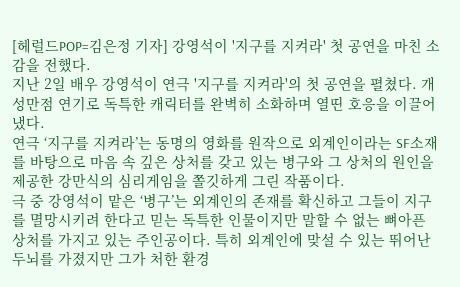[헤럴드POP=김은정 기자] 강영석이 '지구를 지켜라' 첫 공연을 마친 소감을 전했다.
지난 2일 배우 강영석이 연극 '지구를 지켜라'의 첫 공연을 펼쳤다. 개성만점 연기로 독특한 캐릭터를 완벽히 소화하며 열띤 호응을 이끌어냈다.
연극 ‘지구를 지켜라’는 동명의 영화를 원작으로 외계인이라는 SF소재를 바탕으로 마음 속 깊은 상처를 갖고 있는 병구와 그 상처의 원인을 제공한 강만식의 심리게임을 쫄깃하게 그린 작품이다.
극 중 강영석이 맡은 ‘병구’는 외계인의 존재를 확신하고 그들이 지구를 멸망시키려 한다고 믿는 독특한 인물이지만 말할 수 없는 뼈아픈 상처를 가지고 있는 주인공이다. 특히 외계인에 맞설 수 있는 뛰어난 두뇌를 가졌지만 그가 처한 환경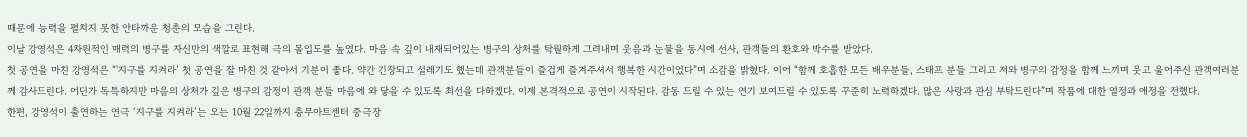때문에 능력을 펼치지 못한 안타까운 청춘의 모습을 그린다.
이날 강영석은 4차원적인 매력의 병구를 자신만의 색깔로 표현해 극의 몰입도를 높였다. 마음 속 깊이 내재되어있는 병구의 상처를 탁월하게 그려내며 웃음과 눈물을 동시에 선사, 관객들의 환호와 박수를 받았다.
첫 공연을 마친 강영석은 “'지구를 지켜라’ 첫 공연을 잘 마친 것 같아서 기분이 좋다. 약간 긴장되고 설레기도 했는데 관객분들이 즐겁게 즐겨주셔서 행복한 시간이었다”며 소감을 밝혔다. 이어 “함께 호흡한 모든 배우분들, 스태프 분들 그리고 저와 병구의 감정을 함께 느끼며 웃고 울어주신 관객여러분께 감사드린다. 어딘가 독특하지만 마음의 상처가 깊은 병구의 감정이 관객 분들 마음에 와 닿을 수 있도록 최선을 다하겠다. 이제 본격적으로 공연이 시작된다. 감동 드릴 수 있는 연기 보여드릴 수 있도록 꾸준히 노력하겠다. 많은 사랑과 관심 부탁드린다”며 작품에 대한 열정과 애정을 전했다.
한편, 강영석이 출연하는 연극 ‘지구를 지켜라’는 오는 10월 22일까지 충무아트센터 중극장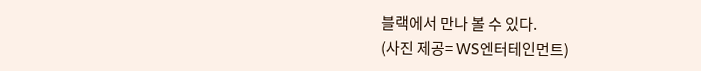블랙에서 만나 볼 수 있다.
(사진 제공= WS엔터테인먼트)